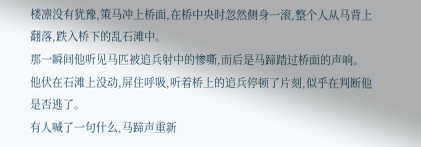楼凛没有犹豫,策马冲上桥面,在桥中央时忽然侧身一滚,整个人从马背上翻落,跌入桥下的乱石滩中。
那一瞬间他听见马匹被追兵射中的惨嘶,而后是马蹄踏过桥面的声响。
他伏在石滩上没动,屏住呼吸,听着桥上的追兵停顿了片刻,似乎在判断他是否逃了。
有人喊了一句什么,马蹄声重新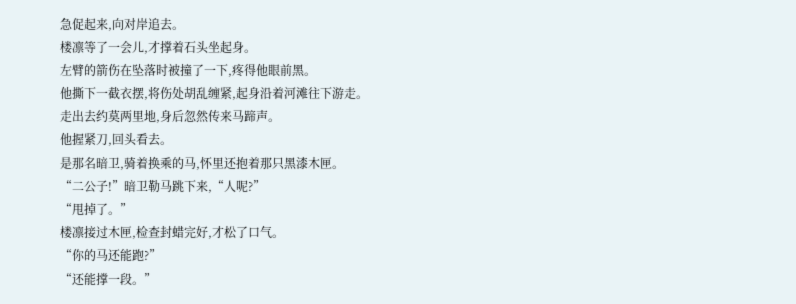急促起来,向对岸追去。
楼凛等了一会儿,才撑着石头坐起身。
左臂的箭伤在坠落时被撞了一下,疼得他眼前黑。
他撕下一截衣摆,将伤处胡乱缠紧,起身沿着河滩往下游走。
走出去约莫两里地,身后忽然传来马蹄声。
他握紧刀,回头看去。
是那名暗卫,骑着换乘的马,怀里还抱着那只黑漆木匣。
“二公子!”暗卫勒马跳下来,“人呢?”
“甩掉了。”
楼凛接过木匣,检查封蜡完好,才松了口气。
“你的马还能跑?”
“还能撑一段。”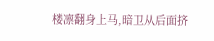楼凛翻身上马,暗卫从后面挤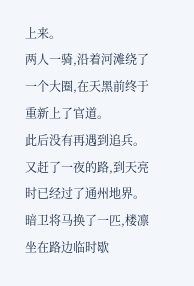上来。
两人一骑,沿着河滩绕了一个大圈,在天黑前终于重新上了官道。
此后没有再遇到追兵。
又赶了一夜的路,到天亮时已经过了通州地界。
暗卫将马换了一匹,楼凛坐在路边临时歇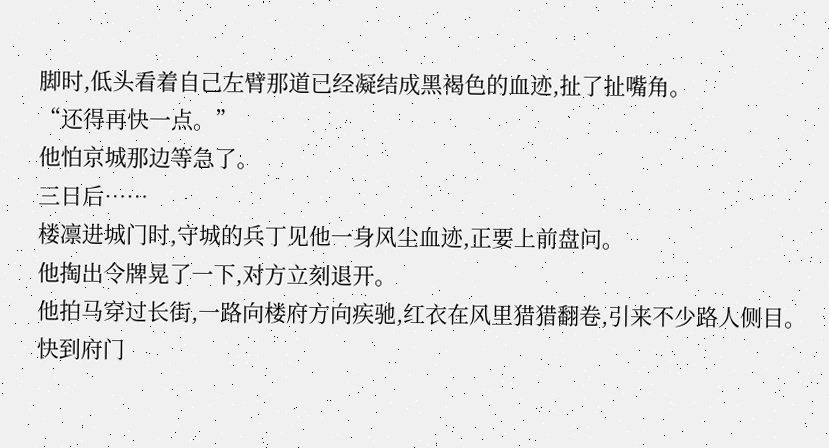脚时,低头看着自己左臂那道已经凝结成黑褐色的血迹,扯了扯嘴角。
“还得再快一点。”
他怕京城那边等急了。
三日后……
楼凛进城门时,守城的兵丁见他一身风尘血迹,正要上前盘问。
他掏出令牌晃了一下,对方立刻退开。
他拍马穿过长街,一路向楼府方向疾驰,红衣在风里猎猎翻卷,引来不少路人侧目。
快到府门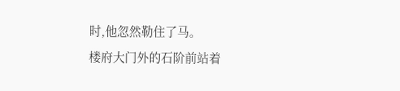时,他忽然勒住了马。
楼府大门外的石阶前站着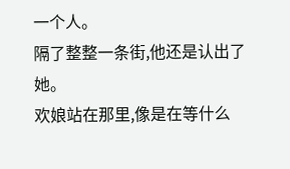一个人。
隔了整整一条街,他还是认出了她。
欢娘站在那里,像是在等什么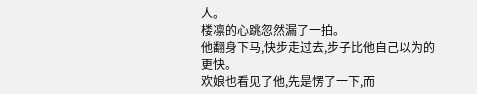人。
楼凛的心跳忽然漏了一拍。
他翻身下马,快步走过去,步子比他自己以为的更快。
欢娘也看见了他,先是愣了一下,而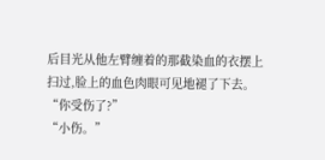后目光从他左臂缠着的那截染血的衣摆上扫过,脸上的血色肉眼可见地褪了下去。
“你受伤了?”
“小伤。”